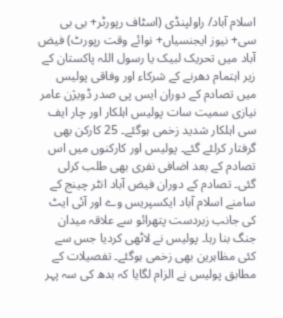اسلام آباد/ راولپنڈی (اسٹاف رپورٹر+ بی بی سی+ نیوز ایجنسیاں+ نوائے وقت رپورٹ) فیض آباد میں تحریک لبیک یا رسول اللہ پاکستان کے زیر اہتمام دھرنے کے شرکاء اور وفاقی پولیس میں تصادم کے دوران ایس پی صدر ڈویژن عامر نیازی سمیت سات پولیس اہلکار اور چار ایف سی اہلکار شدید زخمی ہوگئے۔ 25 کارکن بھی گرفتار کرلئے گئے۔ پولیس اور کارکنوں میں اس تصادم کے بعد اضافی نفری بھی طلب کرلی گئی۔ تصادم کے دوران فیض آباد انٹر چینج کے سامنے اسلام آباد ایکسپریس وے اور آئی ایٹ کی جانب زبردست پتھرائو سے علاقہ میدان جنگ بنا رہا۔ پولیس نے لاٹھی کردیا جس سے کئی مظاہرین بھی زخمی ہوگئے۔ تفصیلات کے مطابق پولیس نے الزام لگایا کہ بدھ کی سہ پہر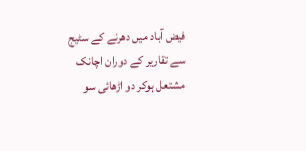فیض آباد میں دھرنے کے سٹیج سے تقاریر کے دوران اچانک مشتعل ہوکر دو اڑھائی سو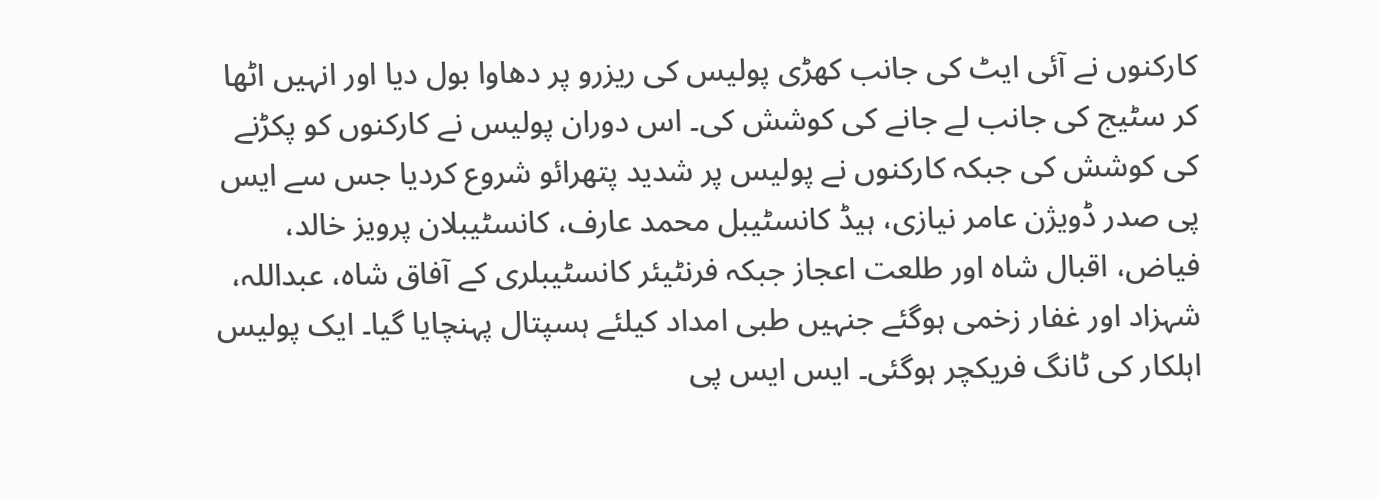کارکنوں نے آئی ایٹ کی جانب کھڑی پولیس کی ریزرو پر دھاوا بول دیا اور انہیں اٹھا کر سٹیج کی جانب لے جانے کی کوشش کی۔ اس دوران پولیس نے کارکنوں کو پکڑنے کی کوشش کی جبکہ کارکنوں نے پولیس پر شدید پتھرائو شروع کردیا جس سے ایس پی صدر ڈویژن عامر نیازی، ہیڈ کانسٹیبل محمد عارف، کانسٹیبلان پرویز خالد، فیاض، اقبال شاہ اور طلعت اعجاز جبکہ فرنٹیئر کانسٹیبلری کے آفاق شاہ، عبداللہ، شہزاد اور غفار زخمی ہوگئے جنہیں طبی امداد کیلئے ہسپتال پہنچایا گیا۔ ایک پولیس اہلکار کی ٹانگ فریکچر ہوگئی۔ ایس ایس پی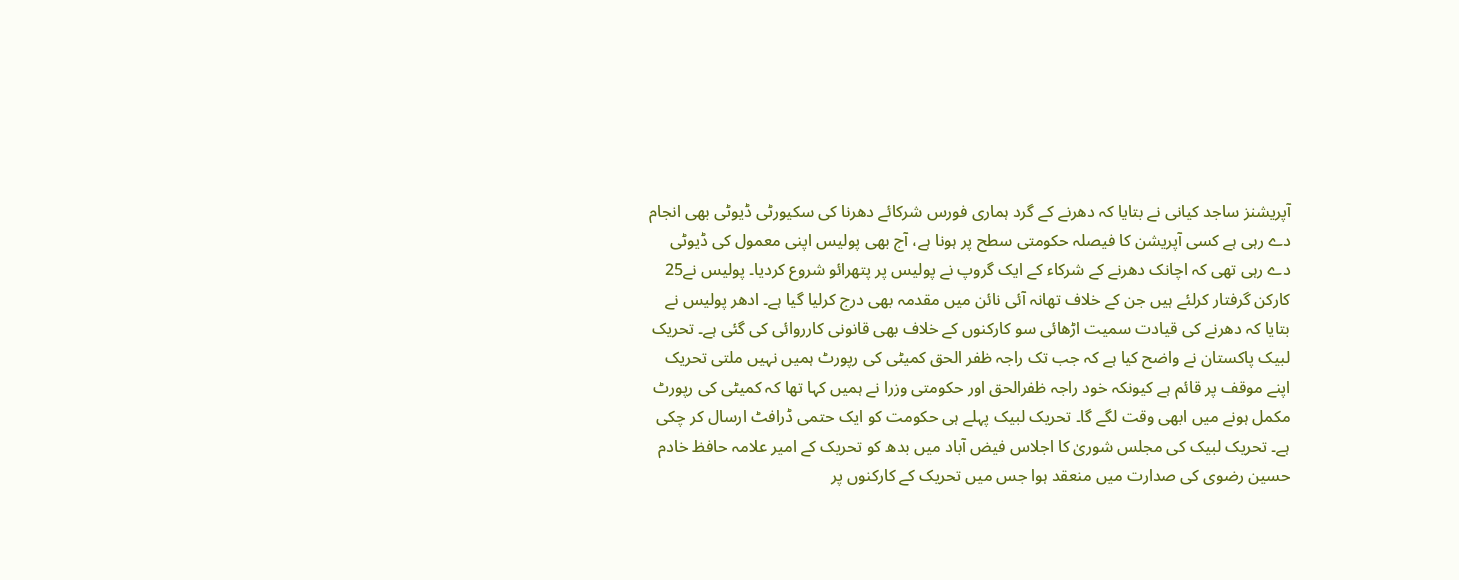آپریشنز ساجد کیانی نے بتایا کہ دھرنے کے گرد ہماری فورس شرکائے دھرنا کی سکیورٹی ڈیوٹی بھی انجام دے رہی ہے کسی آپریشن کا فیصلہ حکومتی سطح پر ہونا ہے، آج بھی پولیس اپنی معمول کی ڈیوٹی دے رہی تھی کہ اچانک دھرنے کے شرکاء کے ایک گروپ نے پولیس پر پتھرائو شروع کردیا۔ پولیس نے25 کارکن گرفتار کرلئے ہیں جن کے خلاف تھانہ آئی نائن میں مقدمہ بھی درج کرلیا گیا ہے۔ ادھر پولیس نے بتایا کہ دھرنے کی قیادت سمیت اڑھائی سو کارکنوں کے خلاف بھی قانونی کارروائی کی گئی ہے۔ تحریک لبیک پاکستان نے واضح کیا ہے کہ جب تک راجہ ظفر الحق کمیٹی کی رپورٹ ہمیں نہیں ملتی تحریک اپنے موقف پر قائم ہے کیونکہ خود راجہ ظفرالحق اور حکومتی وزرا نے ہمیں کہا تھا کہ کمیٹی کی رپورٹ مکمل ہونے میں ابھی وقت لگے گا۔ تحریک لبیک پہلے ہی حکومت کو ایک حتمی ڈرافٹ ارسال کر چکی ہے۔ تحریک لبیک کی مجلس شوریٰ کا اجلاس فیض آباد میں بدھ کو تحریک کے امیر علامہ حافظ خادم حسین رضوی کی صدارت میں منعقد ہوا جس میں تحریک کے کارکنوں پر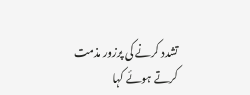تشدد کرنے کی پرزور مذمت کرتے ہوئے کہا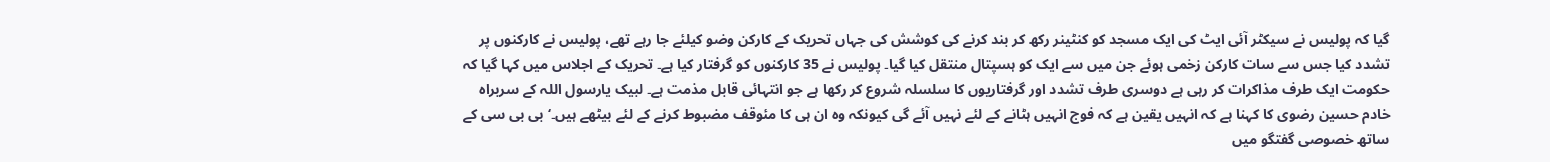گیا کہ پولیس نے سیکٹر آئی ایٹ کی ایک مسجد کو کنٹینر رکھ کر بند کرنے کی کوشش کی جہاں تحریک کے کارکن وضو کیلئے جا رہے تھے، پولیس نے کارکنوں پر تشدد کیا جس سے سات کارکن زخمی ہوئے جن میں سے ایک کو ہسپتال منتقل کیا گیا۔ پولیس نے 35 کارکنوں کو گرفتار کیا ہے۔ تحریک کے اجلاس میں کہا گیا کہ حکومت ایک طرف مذاکرات کر رہی ہے دوسری طرف تشدد اور گرفتاریوں کا سلسلہ شروع کر رکھا ہے جو انتہائی قابل مذمت ہے۔ لبیک یارسول اللہ کے سربراہ خادم حسین رضوی کا کہنا ہے کہ انہیں یقین ہے کہ فوج انہیں ہٹانے کے لئے نہیں آئے گی کیونکہ وہ ان ہی کا مئوقف مضبوط کرنے کے لئے بیٹھے ہیں۔‘ بی بی سی کے ساتھ خصوصی گفتگو میں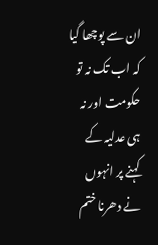ان سے پوچھا گیا کہ اب تک نہ تو حکومت اور نہ ہی عدلیہ کے کہنے پر انہوں نے دھرنا ختم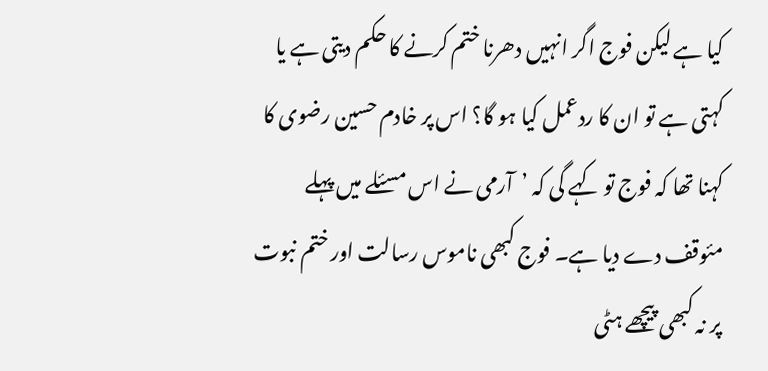کیا ہے لیکن فوج اگر انہیں دھرنا ختم کرنے کا حکم دیتی ہے یا کہتی ہے تو ان کا ردعمل کیا ہو گا؟ اس پر خادم حسین رضوی کا کہنا تھا کہ فوج تو کہے گی کہ ’آرمی نے اس مسئلے میں پہلے مئوقف دے دیا ہے۔ فوج کبھی ناموس رسالت اور ختم نبوت پر نہ کبھی پیچھے ہٹی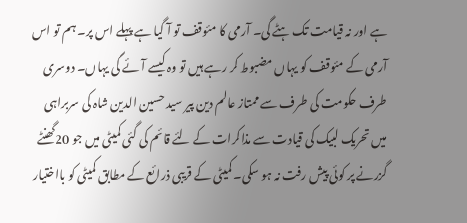ہے اور نہ قیامت تک ہٹے گی۔ آرمی کا مئوقف تو آ گیا ہے پہلے اس پر۔ ہم تو اس آرمی کے مئوقف کو یہاں مضبوط کر رہے ہیں تو وہ کیسے آئے گی یہاں۔ دوسری طرف حکومت کی طرف سے ممتاز عالم دین پیر سید حسین الدین شاہ کی سربراہی میں تحریک لبیک کی قیادت سے مذاکرات کے لئے قائم کی گئی کمیٹی میں جو 20گھنٹے گزرنے پر کوئی پیش رفت نہ ہو سکی۔ کمیٹی کے قریبی ذرائع کے مطابق کمیٹی کو بااختیار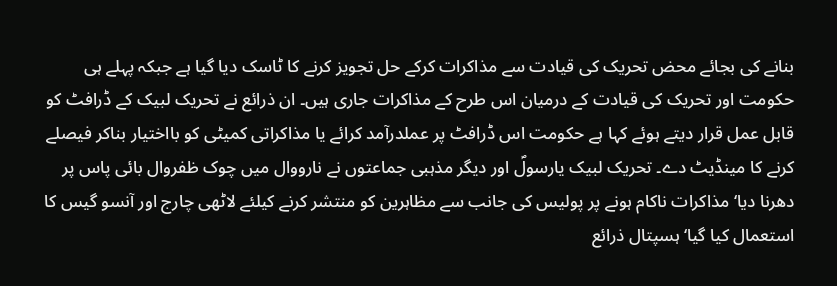بنانے کی بجائے محض تحریک کی قیادت سے مذاکرات کرکے حل تجویز کرنے کا ٹاسک دیا گیا ہے جبکہ پہلے ہی حکومت اور تحریک کی قیادت کے درمیان اس طرح کے مذاکرات جاری ہیں۔ ان ذرائع نے تحریک لبیک کے ڈرافٹ کو قابل عمل قرار دیتے ہوئے کہا ہے حکومت اس ڈرافٹ پر عملدرآمد کرائے یا مذاکراتی کمیٹی کو بااختیار بناکر فیصلے کرنے کا مینڈیٹ دے۔ تحریک لبیک یارسولؐ اور دیگر مذہبی جماعتوں نے نارووال میں چوک ظفروال بائی پاس پر دھرنا دیا‘ مذاکرات ناکام ہونے پر پولیس کی جانب سے مظاہرین کو منتشر کرنے کیلئے لاٹھی چارج اور آنسو گیس کا استعمال کیا گیا‘ ہسپتال ذرائع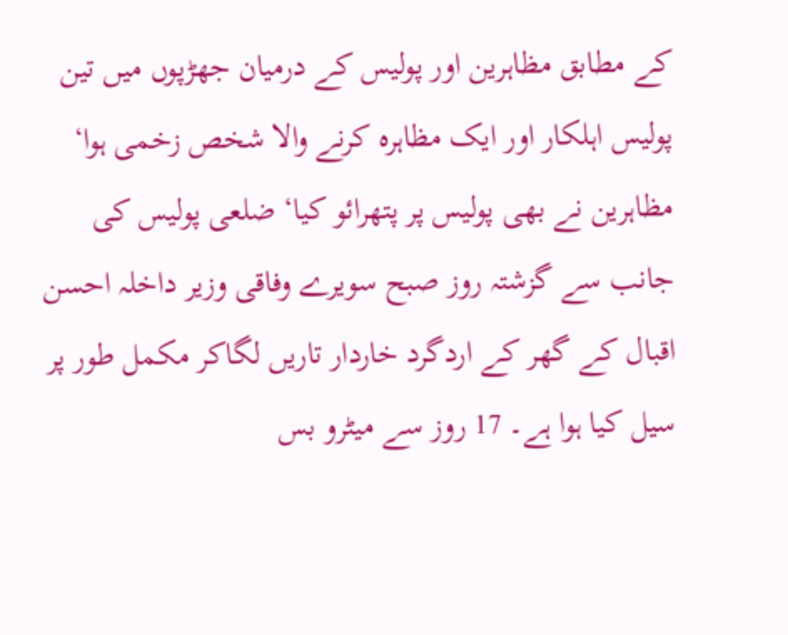کے مطابق مظاہرین اور پولیس کے درمیان جھڑپوں میں تین پولیس اہلکار اور ایک مظاہرہ کرنے والا شخص زخمی ہوا‘ مظاہرین نے بھی پولیس پر پتھرائو کیا‘ ضلعی پولیس کی جانب سے گزشتہ روز صبح سویرے وفاقی وزیر داخلہ احسن اقبال کے گھر کے اردگرد خاردار تاریں لگاکر مکمل طور پر سیل کیا ہوا ہے۔ 17 روز سے میٹرو بس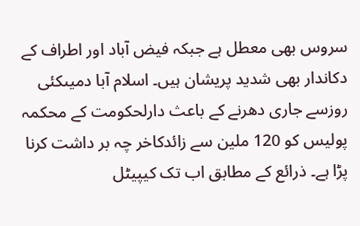سروس بھی معطل ہے جبکہ فیض آباد اور اطراف کے دکاندار بھی شدید پریشان ہیں۔ اسلام آبا دمیںکئی روزسے جاری دھرنے کے باعث دارلحکومت کے محکمہ پولیس کو 120 ملین سے زائدکاخر چہ بر داشت کرنا پڑا ہے۔ ذرائع کے مطابق اب تک کیپیٹل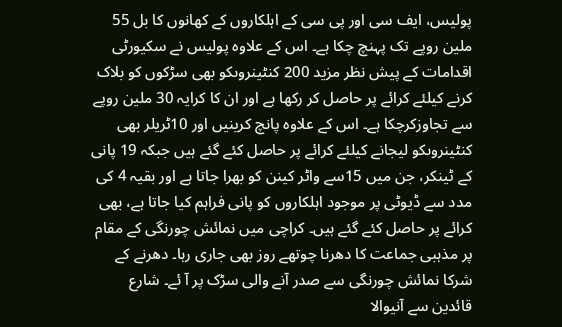پولیس، ایف سی اور پی سی کے اہلکاروں کے کھانوں کا بل 55 ملین روپے تک پہنچ چکا ہے۔ اس کے علاوہ پولیس نے سکیورٹی اقدامات کے پیش نظر مزید 200 کنٹینروںکو بھی سڑکوں کو بلاک کرنے کیلئے کرائے پر حاصل کر رکھا ہے اور ان کا کرایہ 30 ملین روپے سے تجاوزکرچکا ہے۔ اس کے علاوہ پانچ کرینیں اور 10ٹریلر بھی کنٹینروںکو لیجانے کیلئے کرائے پر حاصل کئے گئے ہیں جبکہ 19 پانی کے ٹینکر، جن میں 15سے واٹر کینن کو بھرا جاتا ہے اور بقیہ 4 کی مدد سے ڈیوٹی پر موجود اہلکاروں کو پانی فراہم کیا جاتا ہے، بھی کرائے پر حاصل کئے گئے ہیں۔ کراچی میں نمائش چورنگی کے مقام پر مذہبی جماعت کا دھرنا چوتھے روز بھی جاری رہا۔ دھرنے کے شرکا نمائش چورنگی سے صدر آنے والی سڑک پر آ ئے۔ شارع قائدین سے آنیوالا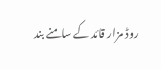روڈ مزار قائد کے سامنے بند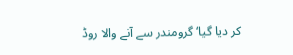کر دیا گیا‘ گرومندر سے آنے والا روڈ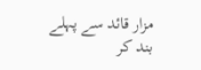مزار قائد سے پہلے بند کر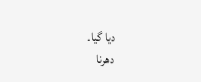دیا گیا۔
دھرنا